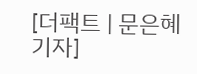[더팩트 | 문은혜 기자]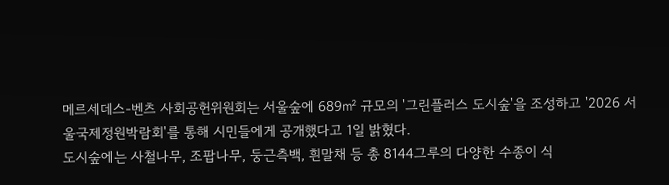메르세데스-벤츠 사회공헌위원회는 서울숲에 689㎡ 규모의 '그린플러스 도시숲'을 조성하고 '2026 서울국제정원박람회'를 통해 시민들에게 공개했다고 1일 밝혔다.
도시숲에는 사철나무, 조팝나무, 둥근측백, 흰말채 등 총 8144그루의 다양한 수종이 식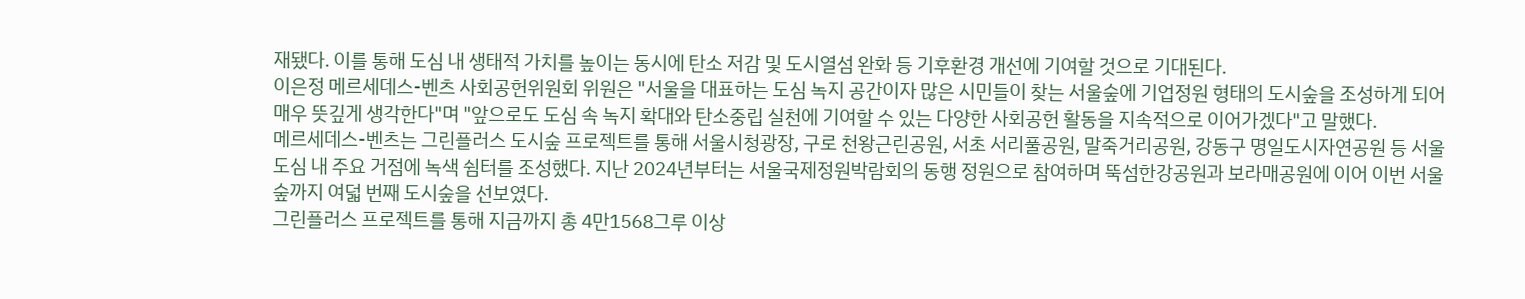재됐다. 이를 통해 도심 내 생태적 가치를 높이는 동시에 탄소 저감 및 도시열섬 완화 등 기후환경 개선에 기여할 것으로 기대된다.
이은정 메르세데스-벤츠 사회공헌위원회 위원은 "서울을 대표하는 도심 녹지 공간이자 많은 시민들이 찾는 서울숲에 기업정원 형태의 도시숲을 조성하게 되어 매우 뜻깊게 생각한다"며 "앞으로도 도심 속 녹지 확대와 탄소중립 실천에 기여할 수 있는 다양한 사회공헌 활동을 지속적으로 이어가겠다"고 말했다.
메르세데스-벤츠는 그린플러스 도시숲 프로젝트를 통해 서울시청광장, 구로 천왕근린공원, 서초 서리풀공원, 말죽거리공원, 강동구 명일도시자연공원 등 서울 도심 내 주요 거점에 녹색 쉼터를 조성했다. 지난 2024년부터는 서울국제정원박람회의 동행 정원으로 참여하며 뚝섬한강공원과 보라매공원에 이어 이번 서울숲까지 여덟 번째 도시숲을 선보였다.
그린플러스 프로젝트를 통해 지금까지 총 4만1568그루 이상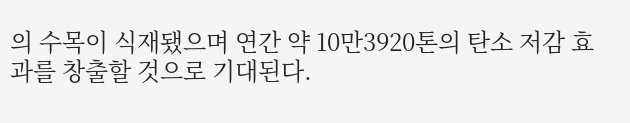의 수목이 식재됐으며 연간 약 10만3920톤의 탄소 저감 효과를 창출할 것으로 기대된다.